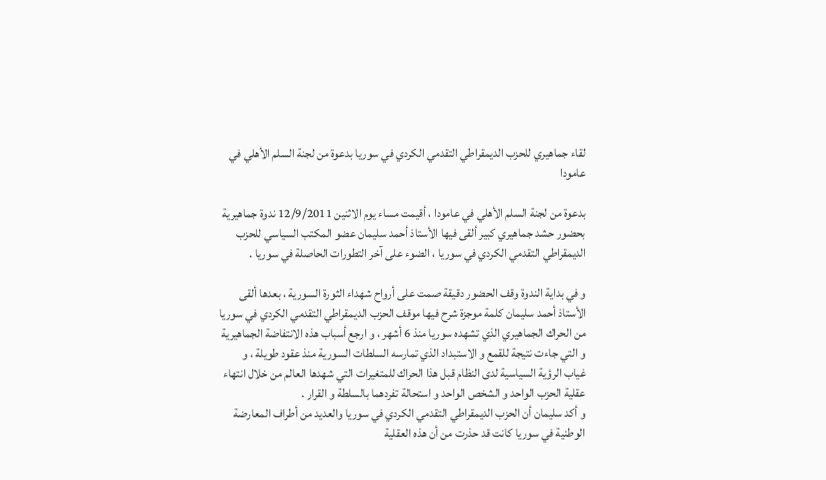لقاء جماهيري للحزب الديمقراطي التقدمي الكردي في سوريا بدعوة من لجنة السلم الأهلي في عامودا

بدعوة من لجنة السلم الأهلي في عامودا ، أقيمت مساء يوم الاثنين 12/9/2011 ندوة جماهيرية بحضور حشد جماهيري كبير ألقى فيها الأستاذ أحمد سليمان عضو المكتب السياسي للحزب الديمقراطي التقدمي الكردي في سوريا ، الضوء على آخر التطورات الحاصلة في سوريا .

و في بداية الندوة وقف الحضور دقيقة صمت على أرواح شهداء الثورة السورية ، بعدها ألقى الأستاذ أحمد سليمان كلمة موجزة شرح فيها موقف الحزب الديمقراطي التقدمي الكردي في سوريا  من الحراك الجماهيري الذي تشهده سوريا منذ 6 أشهر ، و ارجع أسباب هذه الانتفاضة الجماهيرية و التي جاءت نتيجة للقمع و الاستبداد الذي تمارسه السلطات السورية منذ عقود طويلة ، و غياب الرؤية السياسية لدى النظام قبل هذا الحراك للمتغيرات التي شهدها العالم من خلال انتهاء عقلية الحزب الواحد و الشخص الواحد و استحالة تفردهما بالسلطة و القرار .
و أكد سليمان أن الحزب الديمقراطي التقدمي الكردي في سوريا والعديد من أطراف المعارضة الوطنية في سوريا كانت قد حذرت من أن هذه العقلية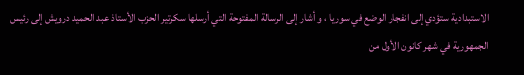الاستبدادية ستؤدي إلى انفجار الوضع في سوريا ، و أشار إلى الرسالة المفتوحة التي أرسلها سكرتير الحزب الأستاذ عبد الحميد درويش إلى رئيس الجمهورية في شهر كانون الأول من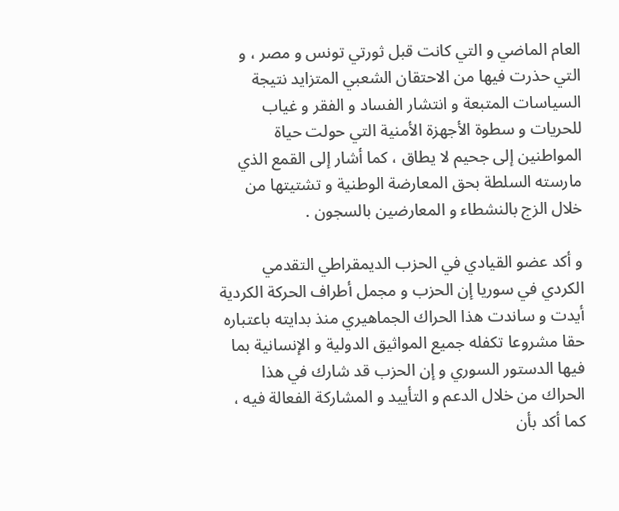العام الماضي و التي كانت قبل ثورتي تونس و مصر ، و التي حذرت فيها من الاحتقان الشعبي المتزايد نتيجة السياسات المتبعة و انتشار الفساد و الفقر و غياب للحريات و سطوة الأجهزة الأمنية التي حولت حياة المواطنين إلى جحيم لا يطاق ، كما أشار إلى القمع الذي مارسته السلطة بحق المعارضة الوطنية و تشتيتها من خلال الزج بالنشطاء و المعارضين بالسجون .

و أكد عضو القيادي في الحزب الديمقراطي التقدمي الكردي في سوريا إن الحزب و مجمل أطراف الحركة الكردية أيدت و ساندت هذا الحراك الجماهيري منذ بدايته باعتباره حقا مشروعا تكفله جميع المواثيق الدولية و الإنسانية بما فيها الدستور السوري و إن الحزب قد شارك في هذا الحراك من خلال الدعم و التأييد و المشاركة الفعالة فيه ، كما أكد بأن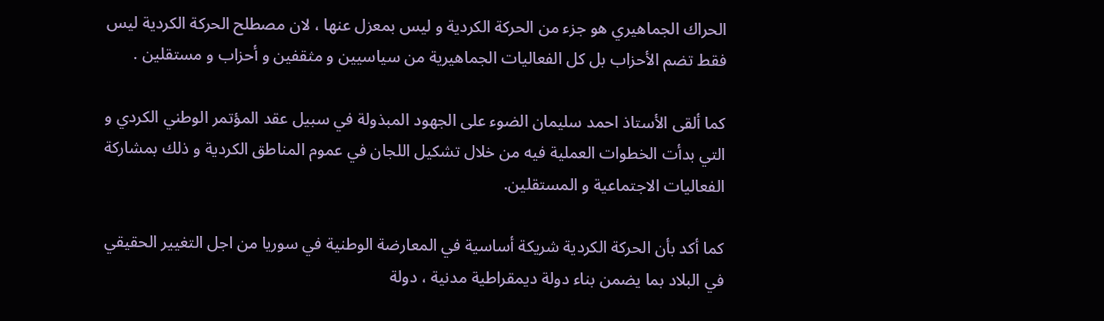الحراك الجماهيري هو جزء من الحركة الكردية و ليس بمعزل عنها ، لان مصطلح الحركة الكردية ليس فقط تضم الأحزاب بل كل الفعاليات الجماهيرية من سياسيين و مثقفين و أحزاب و مستقلين .

كما ألقى الأستاذ احمد سليمان الضوء على الجهود المبذولة في سبيل عقد المؤتمر الوطني الكردي و التي بدأت الخطوات العملية فيه من خلال تشكيل اللجان في عموم المناطق الكردية و ذلك بمشاركة الفعاليات الاجتماعية و المستقلين.

كما أكد بأن الحركة الكردية شريكة أساسية في المعارضة الوطنية في سوريا من اجل التغيير الحقيقي في البلاد بما يضمن بناء دولة ديمقراطية مدنية ، دولة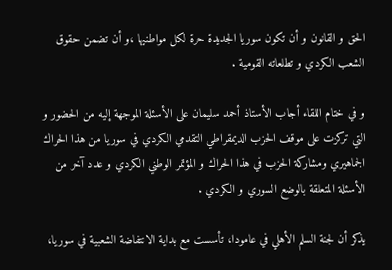الحق و القانون و أن تكون سوريا الجديدة حرة لكل مواطنيها ،و أن تضمن حقوق الشعب الكردي و تطلعاته القومية .

و في ختام اللقاء أجاب الأستاذ أحمد سليمان على الأسئلة الموجهة إليه من الحضور و التي تركزت على موقف الحزب الديمقراطي التقدمي الكردي في سوريا من هذا الحراك الجماهيري ومشاركة الحزب في هذا الحراك و المؤتمر الوطني الكردي و عدد آخر من الأسئلة المتعلقة بالوضع السوري و الكردي .

يذكر أن لجنة السلم الأهلي في عامودا، تأسست مع بداية الانتفاضة الشعبية في سوريا،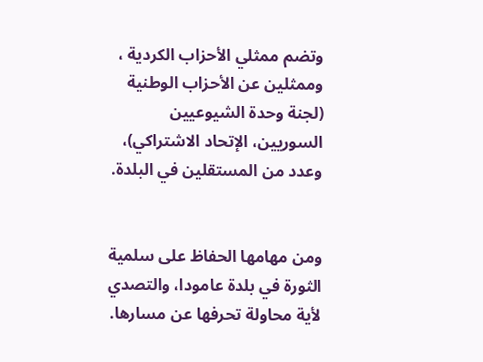وتضم ممثلي الأحزاب الكردية ، وممثلين عن الأحزاب الوطنية (لجنة وحدة الشيوعيين السوريين، الإتحاد الاشتراكي)، وعدد من المستقلين في البلدة.


ومن مهامها الحفاظ على سلمية الثورة في بلدة عامودا، والتصدي لأية محاولة تحرفها عن مسارها.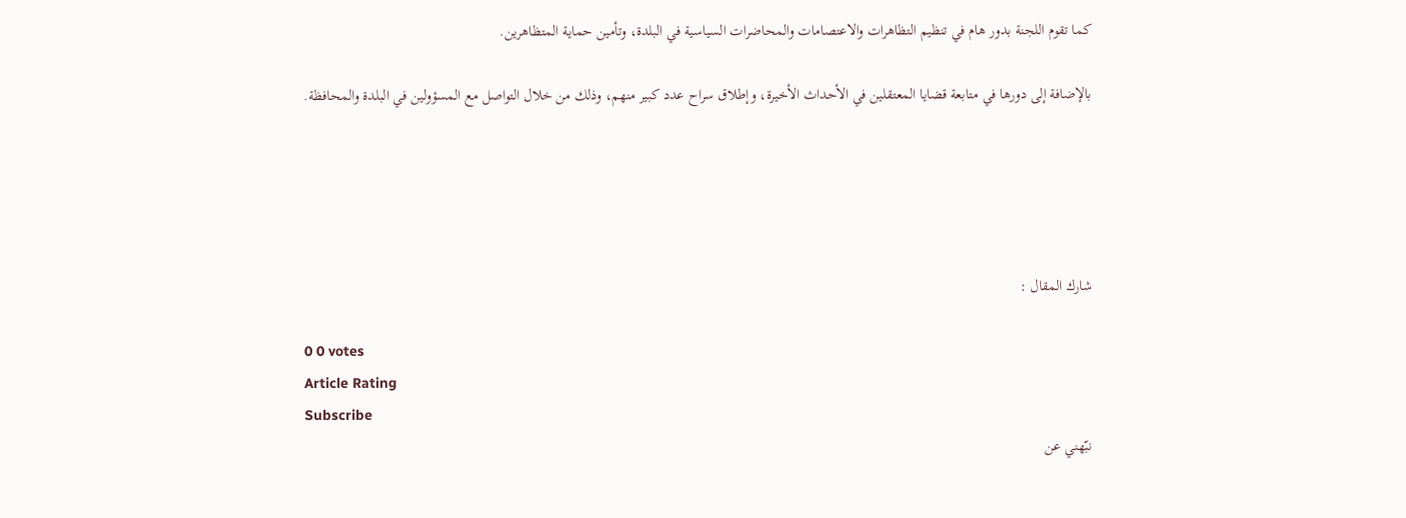كما تقوم اللجنة بدور هام في تنظيم التظاهرات والاعتصامات والمحاضرات السياسية في البلدة، وتأمين حماية المتظاهرين.

بالإضافة إلى دورها في متابعة قضايا المعتقلين في الأحداث الأخيرة، وإطلاق سراح عدد كبير منهم، وذلك من خلال التواصل مع المسؤولين في البلدة والمحافظة.





شارك المقال :

0 0 votes
Article Rating
Subscribe
نبّهني عن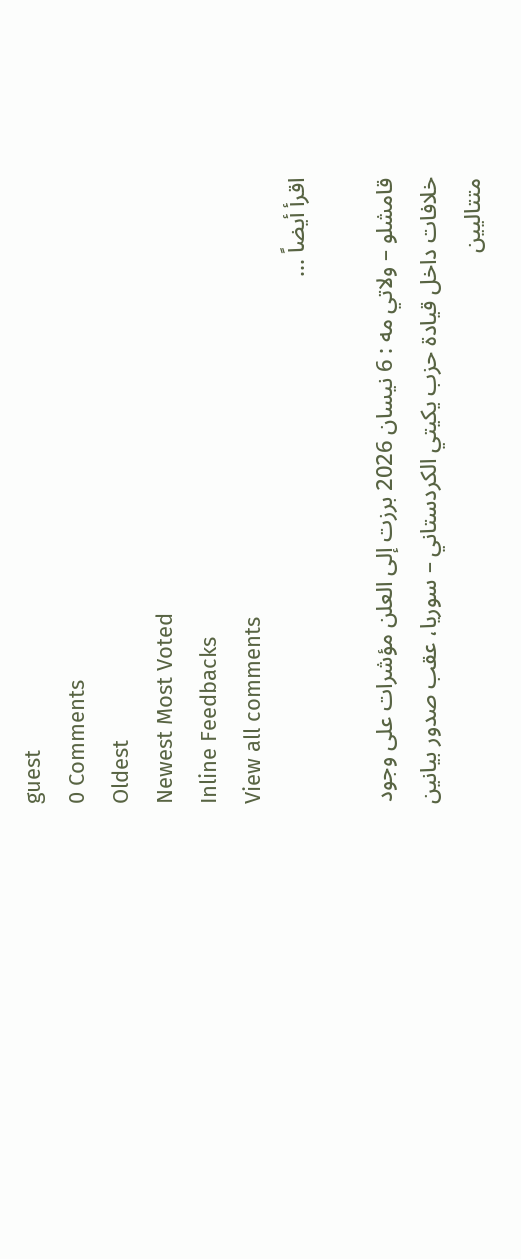guest
0 Comments
Oldest
Newest Most Voted
Inline Feedbacks
View all comments
اقرأ أيضاً ...

قامشلو – ولاتي مه : 6 نيسان 2026 برزت إلى العلن مؤشرات على وجود خلافات داخل قيادة حزب يكيتي الكردستاني – سوريا، عقب صدور بيانين متتاليين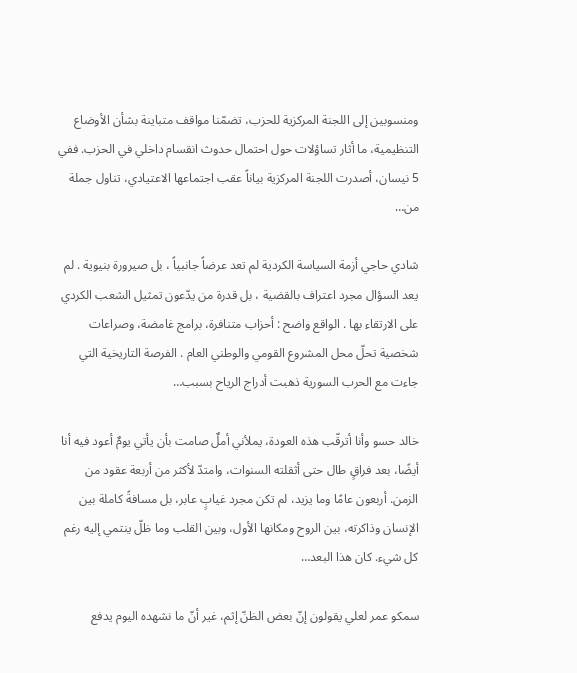ومنسوبين إلى اللجنة المركزية للحزب، تضمّنا مواقف متباينة بشأن الأوضاع التنظيمية، ما أثار تساؤلات حول احتمال حدوث انقسام داخلي في الحزب. ففي 5 نيسان، أصدرت اللجنة المركزية بياناً عقب اجتماعها الاعتيادي، تناول جملة من…

شادي حاجي أزمة السياسة الكردية لم تعد عرضاً جانبياً ، بل صيرورة بنيوية . لم يعد السؤال مجرد اعتراف بالقضية ، بل قدرة من يدّعون تمثيل الشعب الكردي على الارتقاء بها . الواقع واضح : أحزاب متنافرة، برامج غامضة، وصراعات شخصية تحلّ محل المشروع القومي والوطني العام . الفرصة التاريخية التي جاءت مع الحرب السورية ذهبت أدراج الرياح بسبب…

خالد حسو وأنا أترقّب هذه العودة، يملأني أملٌ صامت بأن يأتي يومٌ أعود فيه أنا أيضًا، بعد فراقٍ طال حتى أثقلته السنوات، وامتدّ لأكثر من أربعة عقود من الزمن. أربعون عامًا وما يزيد، لم تكن مجرد غيابٍ عابر، بل مسافةً كاملة بين الإنسان وذاكرته، بين الروح ومكانها الأول، وبين القلب وما ظلّ ينتمي إليه رغم كل شيء. كان هذا البعد…

سمكو عمر لعلي يقولون إنّ بعض الظنّ إثم، غير أنّ ما نشهده اليوم يدفع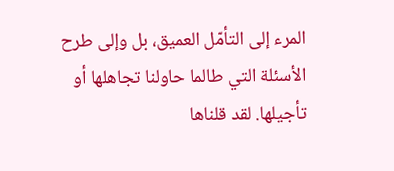المرء إلى التأمّل العميق، بل وإلى طرح الأسئلة التي طالما حاولنا تجاهلها أو تأجيلها. لقد قلناها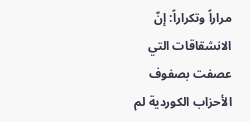مراراً وتكراراً: إنّ الانشقاقات التي عصفت بصفوف الأحزاب الكوردية لم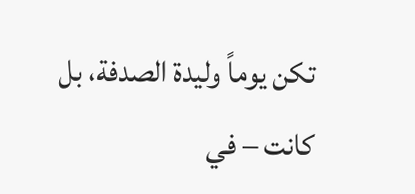تكن يوماً وليدة الصدفة، بل كانت – في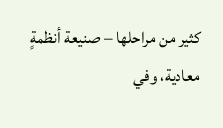كثير من مراحلها – صنيعة أنظمةٍ معادية، وفي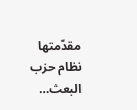مقدّمتها نظام حزب البعث…